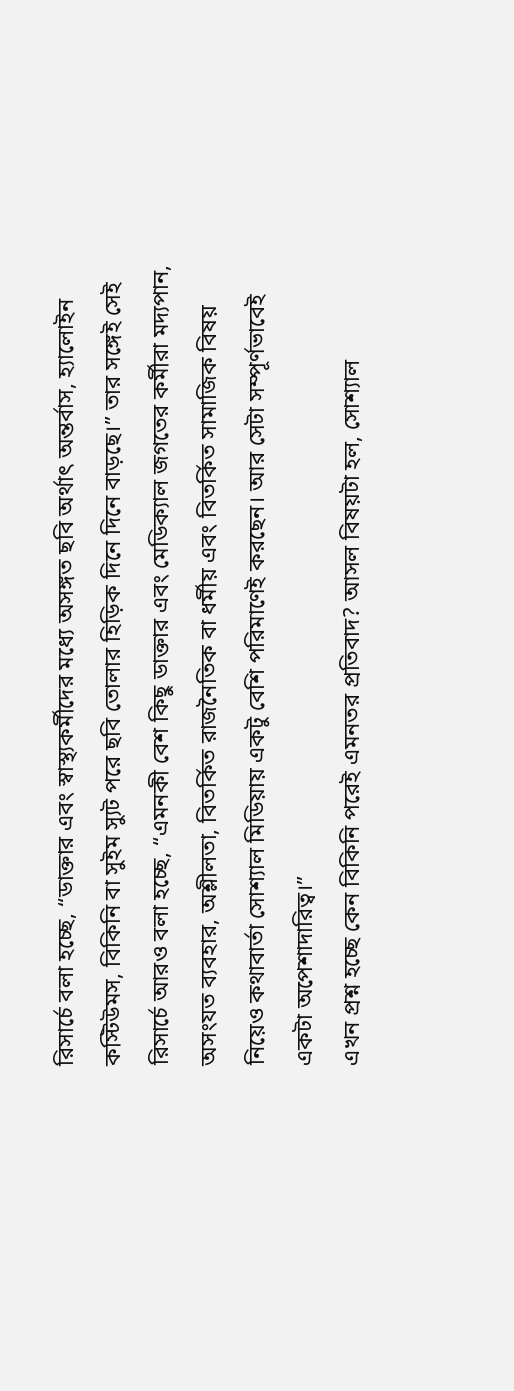রিসার্চে বলা হচ্ছে, “ডাক্তার এবং স্বাস্থ্যকর্মীদের মধ্যে অসঙ্গত ছবি অর্থাৎ অন্তর্বাস, হ্যালোইন কস্টিউমস, বিকিনি বা সুইম স্যুট পরে ছবি তোলার হিড়িক দিনে দিনে বাড়ছে।” তার সঙ্গেই সেই রিসার্চে আরও বলা হচ্ছে, “এমনকী বেশ কিছু ডাক্তার এবং মেডিক্যাল জগতের কর্মীরা মদ্যপান, অসংযত ব্যবহার, অশ্লীলতা, বিতর্কিত রাজনৈতিক বা ধর্মীয় এবং বিতর্কিত সামাজিক বিষয় নিয়েও কথাবার্তা সোশ্যাল মিডিয়ায় একটু বেশি পরিমাণেই করছেন। আর সেটা সম্পূর্ণভাবেই একটা অপেশাদারিত্ব।”
এখন প্রশ্ন হচ্ছে কেন বিকিনি পরেই এমনতর প্রতিবাদ? আসল বিষয়টা হল, সোশ্যাল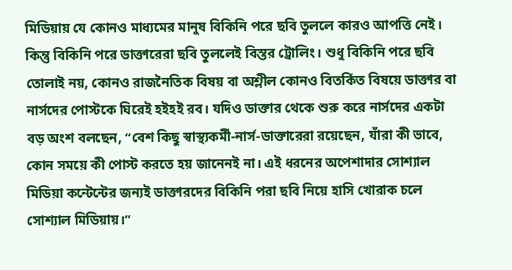মিডিয়ায় যে কোনও মাধ্যমের মানুষ বিকিনি পরে ছবি তুললে কারও আপত্তি নেই। কিন্তু বিকিনি পরে ডাক্তারেরা ছবি তুললেই বিস্তর ট্রোলিং। শুধু বিকিনি পরে ছবি তোলাই নয়, কোনও রাজনৈতিক বিষয় বা অশ্লীল কোনও বিতর্কিত বিষয়ে ডাক্তার বা নার্সদের পোস্টকে ঘিরেই হইহই রব। যদিও ডাক্তার থেকে শুরু করে নার্সদের একটা বড় অংশ বলছেন, “বেশ কিছু স্বাস্থ্যকর্মী-নার্স-ডাক্তারেরা রয়েছেন, যাঁরা কী ভাবে, কোন সময়ে কী পোস্ট করতে হয় জানেনই না। এই ধরনের অপেশাদার সোশ্যাল মিডিয়া কন্টেন্টের জন্যই ডাক্তারদের বিকিনি পরা ছবি নিয়ে হাসি খোরাক চলে সোশ্যাল মিডিয়ায়।”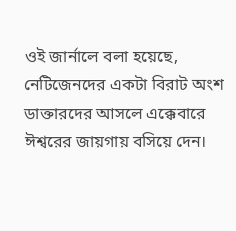ওই জার্নালে বলা হয়েছে, নেটিজেনদের একটা বিরাট অংশ ডাক্তারদের আসলে এক্কেবারে ঈশ্বরের জায়গায় বসিয়ে দেন।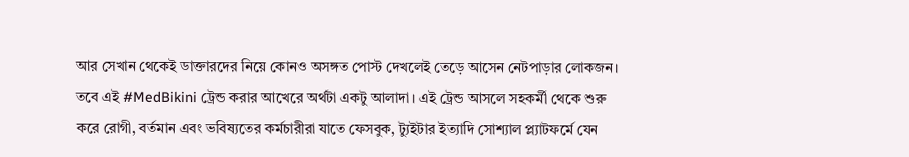আর সেখান থেকেই ডাক্তারদের নিয়ে কোনও অসঙ্গত পোস্ট দেখলেই তেড়ে আসেন নেটপাড়ার লোকজন। তবে এই #MedBikini ট্রেন্ড করার আখেরে অর্থটা একটু আলাদা। এই ট্রেন্ড আসলে সহকর্মী থেকে শুরু করে রোগী, বর্তমান এবং ভবিষ্যতের কর্মচারীরা যাতে ফেসবুক, ট্যুইটার ইত্যাদি সোশ্যাল প্ল্যাটফর্মে যেন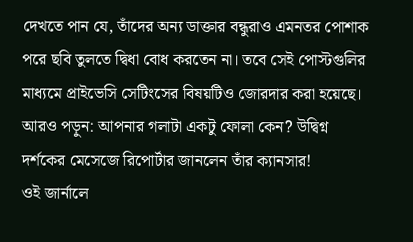দেখতে পান যে, তাঁদের অন্য ডাক্তার বন্ধুরাও এমনতর পোশাক পরে ছবি তুলতে দ্বিধা বোধ করতেন না। তবে সেই পোস্টগুলির মাধ্যমে প্রাইভেসি সেটিংসের বিষয়টিও জোরদার করা হয়েছে।
আরও পড়ুন: আপনার গলাটা একটু ফোলা কেন? উদ্বিগ্ন দর্শকের মেসেজে রিপোর্টার জানলেন তাঁর ক্যানসাব়!
ওই জার্নালে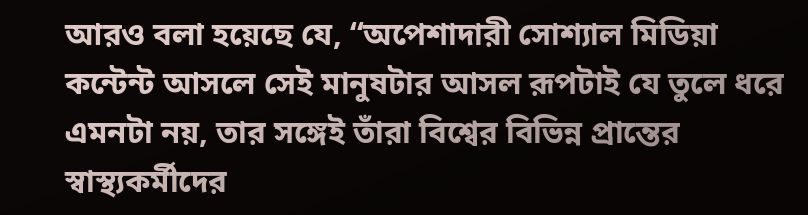আরও বলা হয়েছে যে, “অপেশাদারী সোশ্যাল মিডিয়া কন্টেন্ট আসলে সেই মানুষটার আসল রূপটাই যে তুলে ধরে এমনটা নয়, তার সঙ্গেই তাঁরা বিশ্বের বিভিন্ন প্রান্তের স্বাস্থ্যকর্মীদের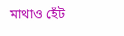মাথাও হেঁট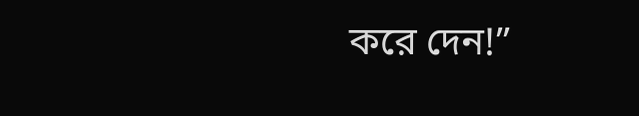করে দেন!”